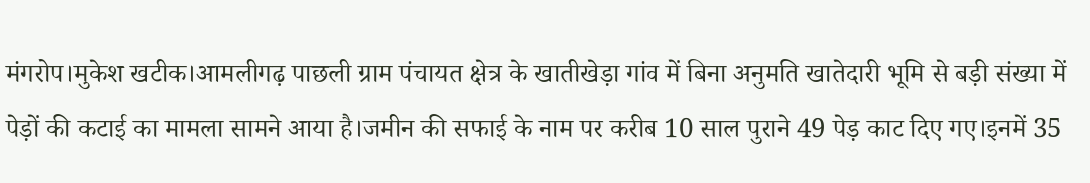मंगरोप।मुकेश खटीक।आमलीगढ़ पाछली ग्राम पंचायत क्षेत्र के खातीखेड़ा गांव में बिना अनुमति खातेदारी भूमि से बड़ी संख्या में पेड़ों की कटाई का मामला सामने आया है।जमीन की सफाई के नाम पर करीब 10 साल पुराने 49 पेड़ काट दिए गए।इनमें 35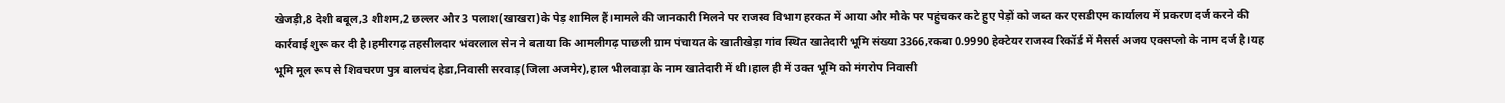खेजड़ी,8 देशी बबूल,3 शीशम,2 छल्लर और 3 पलाश(खाखरा)के पेड़ शामिल हैं।मामले की जानकारी मिलने पर राजस्व विभाग हरकत में आया और मौके पर पहुंचकर कटे हुए पेड़ों को जब्त कर एसडीएम कार्यालय में प्रकरण दर्ज करने की कार्रवाई शुरू कर दी है।हमीरगढ़ तहसीलदार भंवरलाल सेन ने बताया कि आमलीगढ़ पाछली ग्राम पंचायत के खातीखेड़ा गांव स्थित खातेदारी भूमि संख्या 3366,रकबा 0.9990 हेक्टेयर राजस्व रिकॉर्ड में मैसर्स अजय एक्सप्लो के नाम दर्ज है।यह भूमि मूल रूप से शिवचरण पुत्र बालचंद हेडा,निवासी सरवाड़(जिला अजमेर),हाल भीलवाड़ा के नाम खातेदारी में थी।हाल ही में उक्त भूमि को मंगरोप निवासी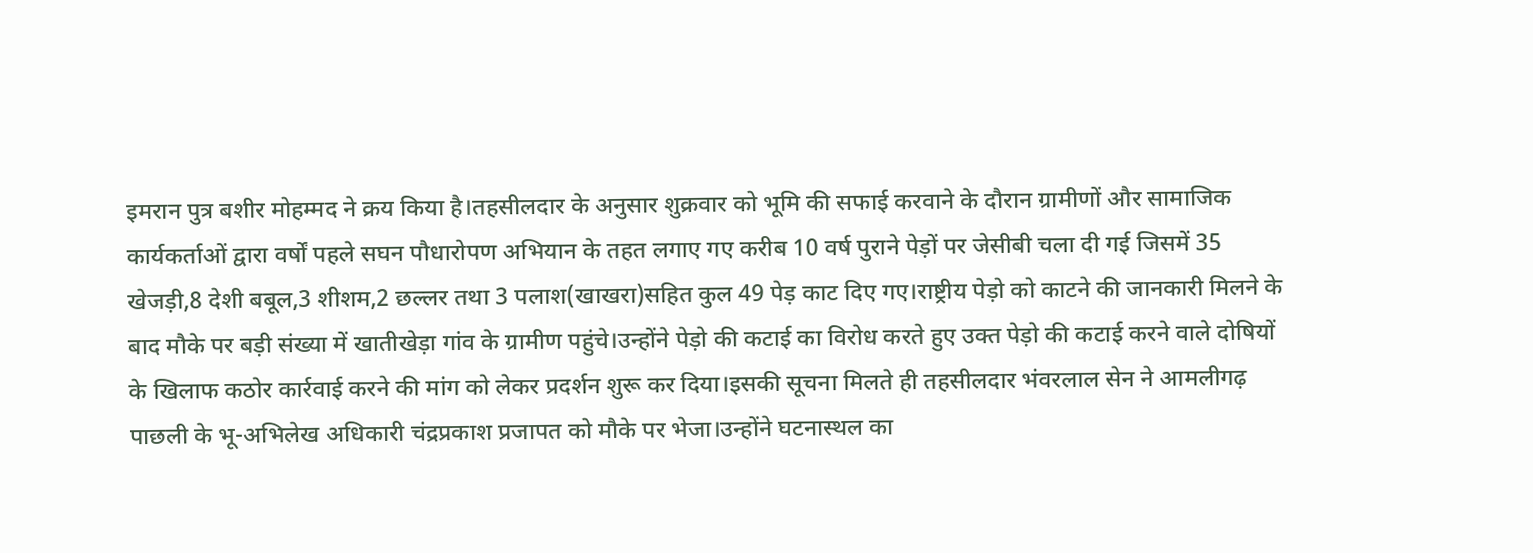इमरान पुत्र बशीर मोहम्मद ने क्रय किया है।तहसीलदार के अनुसार शुक्रवार को भूमि की सफाई करवाने के दौरान ग्रामीणों और सामाजिक कार्यकर्ताओं द्वारा वर्षों पहले सघन पौधारोपण अभियान के तहत लगाए गए करीब 10 वर्ष पुराने पेड़ों पर जेसीबी चला दी गई जिसमें 35 खेजड़ी,8 देशी बबूल,3 शीशम,2 छल्लर तथा 3 पलाश(खाखरा)सहित कुल 49 पेड़ काट दिए गए।राष्ट्रीय पेड़ो को काटने की जानकारी मिलने के बाद मौके पर बड़ी संख्या में खातीखेड़ा गांव के ग्रामीण पहुंचे।उन्होंने पेड़ो की कटाई का विरोध करते हुए उक्त पेड़ो की कटाई करने वाले दोषियों के खिलाफ कठोर कार्रवाई करने की मांग को लेकर प्रदर्शन शुरू कर दिया।इसकी सूचना मिलते ही तहसीलदार भंवरलाल सेन ने आमलीगढ़ पाछली के भू-अभिलेख अधिकारी चंद्रप्रकाश प्रजापत को मौके पर भेजा।उन्होंने घटनास्थल का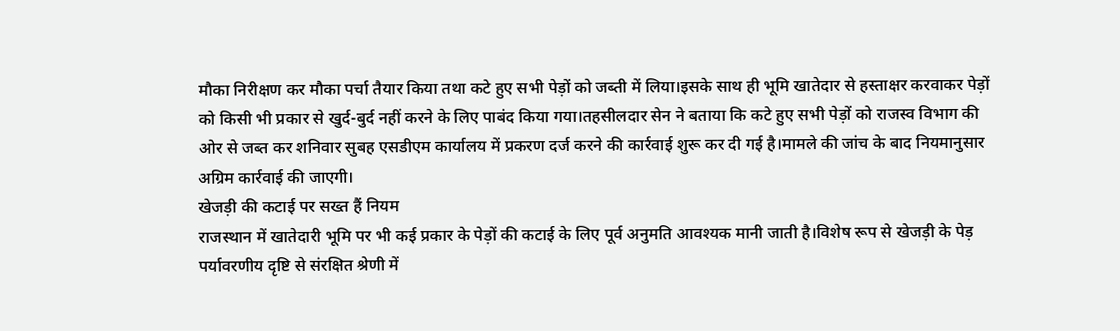मौका निरीक्षण कर मौका पर्चा तैयार किया तथा कटे हुए सभी पेड़ों को जब्ती में लिया।इसके साथ ही भूमि खातेदार से हस्ताक्षर करवाकर पेड़ों को किसी भी प्रकार से खुर्द-बुर्द नहीं करने के लिए पाबंद किया गया।तहसीलदार सेन ने बताया कि कटे हुए सभी पेड़ों को राजस्व विभाग की ओर से जब्त कर शनिवार सुबह एसडीएम कार्यालय में प्रकरण दर्ज करने की कार्रवाई शुरू कर दी गई है।मामले की जांच के बाद नियमानुसार अग्रिम कार्रवाई की जाएगी।
खेजड़ी की कटाई पर सख्त हैं नियम
राजस्थान में खातेदारी भूमि पर भी कई प्रकार के पेड़ों की कटाई के लिए पूर्व अनुमति आवश्यक मानी जाती है।विशेष रूप से खेजड़ी के पेड़ पर्यावरणीय दृष्टि से संरक्षित श्रेणी में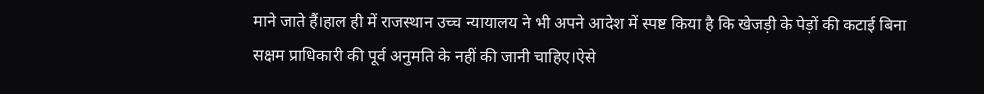माने जाते हैं।हाल ही में राजस्थान उच्च न्यायालय ने भी अपने आदेश में स्पष्ट किया है कि खेजड़ी के पेड़ों की कटाई बिना सक्षम प्राधिकारी की पूर्व अनुमति के नहीं की जानी चाहिए।ऐसे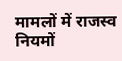मामलों में राजस्व नियमों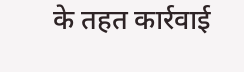के तहत कार्रवाई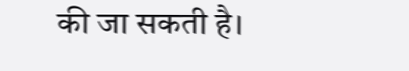की जा सकती है।